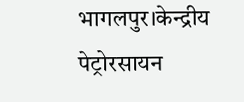भागलपुर।केन्द्रीय पेट्रोरसायन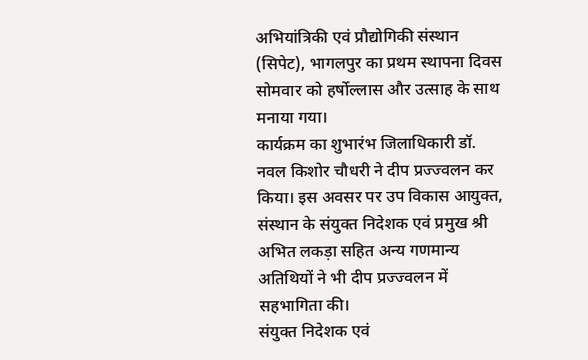अभियांत्रिकी एवं प्रौद्योगिकी संस्थान (सिपेट), भागलपुर का प्रथम स्थापना दिवस सोमवार को हर्षोल्लास और उत्साह के साथ मनाया गया।
कार्यक्रम का शुभारंभ जिलाधिकारी डॉ. नवल किशोर चौधरी ने दीप प्रज्ज्वलन कर किया। इस अवसर पर उप विकास आयुक्त, संस्थान के संयुक्त निदेशक एवं प्रमुख श्री अभित लकड़ा सहित अन्य गणमान्य अतिथियों ने भी दीप प्रज्ज्वलन में सहभागिता की।
संयुक्त निदेशक एवं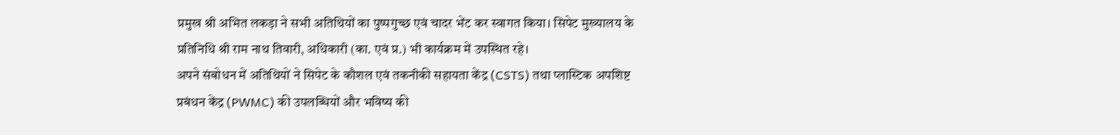प्रमुख श्री अभित लकड़ा ने सभी अतिथियों का पुष्पगुच्छ एवं चादर भेंट कर स्वागत किया। सिपेट मुख्यालय के प्रतिनिधि श्री राम नाथ तिवारी, अधिकारी (का. एवं प्र.) भी कार्यक्रम में उपस्थित रहे।
अपने संबोधन में अतिथियों ने सिपेट के कौशल एवं तकनीकी सहायता केंद्र (CSTS) तथा प्लास्टिक अपशिष्ट प्रबंधन केंद्र (PWMC) की उपलब्धियों और भविष्य की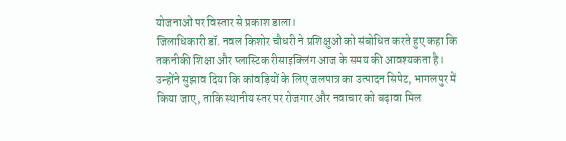योजनाओं पर विस्तार से प्रकाश डाला।
जिलाधिकारी डॉ. नवल किशोर चौधरी ने प्रशिक्षुओं को संबोधित करते हुए कहा कि तकनीकी शिक्षा और प्लास्टिक रीसाइक्लिंग आज के समय की आवश्यकता है।
उन्होंने सुझाव दिया कि कांवड़ियों के लिए जलपात्र का उत्पादन सिपेट, भागलपुर में किया जाए, ताकि स्थानीय स्तर पर रोजगार और नवाचार को बढ़ावा मिल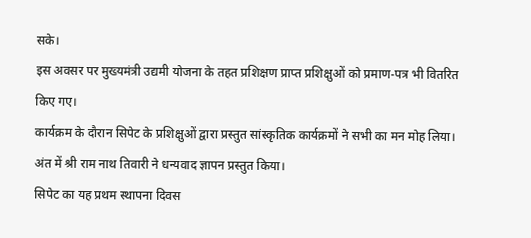सके।
इस अवसर पर मुख्यमंत्री उद्यमी योजना के तहत प्रशिक्षण प्राप्त प्रशिक्षुओं को प्रमाण-पत्र भी वितरित किए गए।
कार्यक्रम के दौरान सिपेट के प्रशिक्षुओं द्वारा प्रस्तुत सांस्कृतिक कार्यक्रमों ने सभी का मन मोह लिया।
अंत में श्री राम नाथ तिवारी ने धन्यवाद ज्ञापन प्रस्तुत किया।
सिपेट का यह प्रथम स्थापना दिवस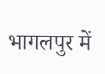भागलपुर में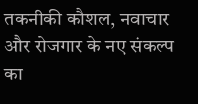तकनीकी कौशल, नवाचार और रोजगार के नए संकल्प का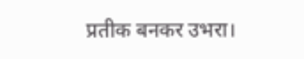प्रतीक बनकर उभरा।